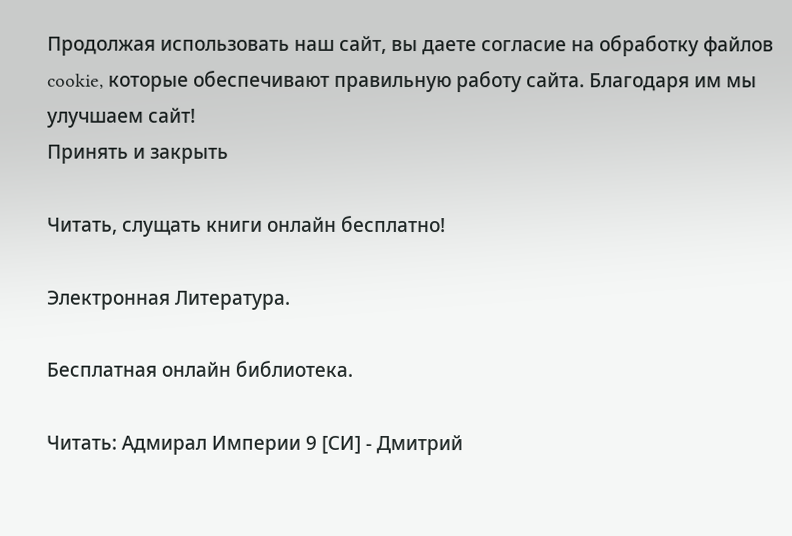Продолжая использовать наш сайт, вы даете согласие на обработку файлов cookie, которые обеспечивают правильную работу сайта. Благодаря им мы улучшаем сайт!
Принять и закрыть

Читать, слущать книги онлайн бесплатно!

Электронная Литература.

Бесплатная онлайн библиотека.

Читать: Адмирал Империи 9 [СИ] - Дмитрий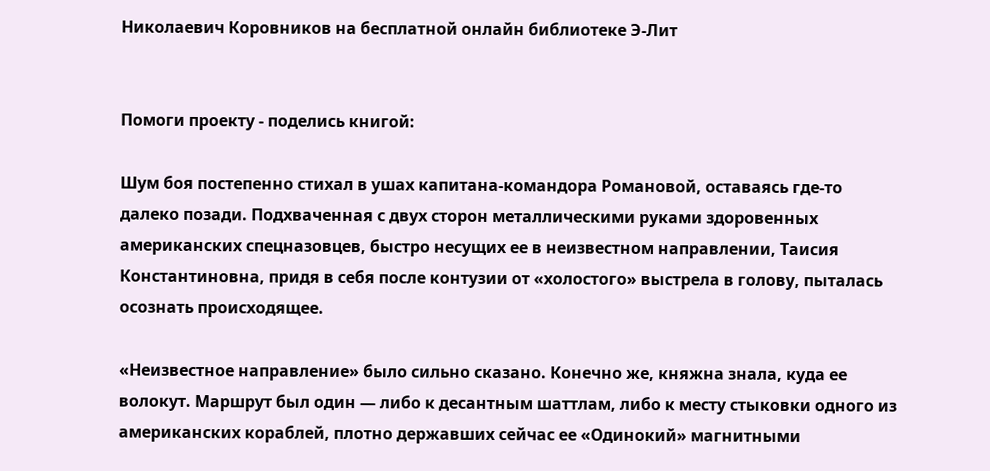Николаевич Коровников на бесплатной онлайн библиотеке Э-Лит


Помоги проекту - поделись книгой:

Шум боя постепенно стихал в ушах капитана-командора Романовой, оставаясь где-то далеко позади. Подхваченная с двух сторон металлическими руками здоровенных американских спецназовцев, быстро несущих ее в неизвестном направлении, Таисия Константиновна, придя в себя после контузии от «холостого» выстрела в голову, пыталась осознать происходящее.

«Неизвестное направление» было сильно сказано. Конечно же, княжна знала, куда ее волокут. Маршрут был один — либо к десантным шаттлам, либо к месту стыковки одного из американских кораблей, плотно державших сейчас ее «Одинокий» магнитными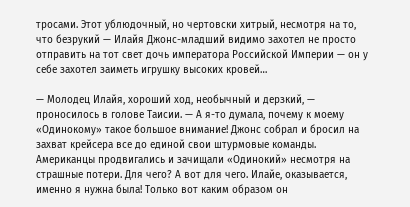тросами. Этот ублюдочный, но чертовски хитрый, несмотря на то, что безрукий — Илайя Джонс-младший видимо захотел не просто отправить на тот свет дочь императора Российской Империи — он у себе захотел заиметь игрушку высоких кровей…

— Молодец Илайя, хороший ход, необычный и дерзкий, — проносилось в голове Таисии. — А я-то думала, почему к моему «Одинокому» такое большое внимание! Джонс собрал и бросил на захват крейсера все до единой свои штурмовые команды. Американцы продвигались и зачищали «Одинокий» несмотря на страшные потери. Для чего? А вот для чего. Илайе, оказывается, именно я нужна была! Только вот каким образом он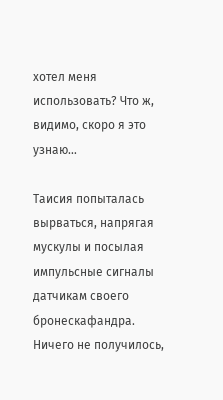хотел меня использовать? Что ж, видимо, скоро я это узнаю…

Таисия попыталась вырваться, напрягая мускулы и посылая импульсные сигналы датчикам своего бронескафандра. Ничего не получилось,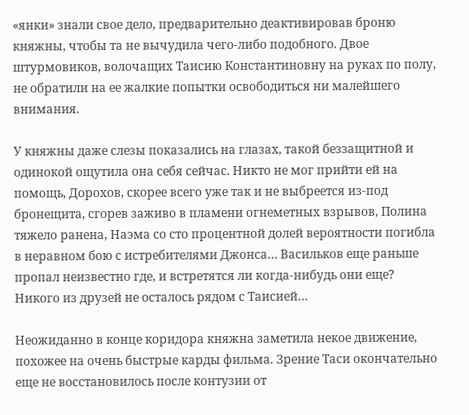«янки» знали свое дело, предварительно деактивировав броню княжны, чтобы та не вычудила чего-либо подобного. Двое штурмовиков, волочащих Таисию Константиновну на руках по полу, не обратили на ее жалкие попытки освободиться ни малейшего внимания.

У княжны даже слезы показались на глазах, такой беззащитной и одинокой ощутила она себя сейчас. Никто не мог прийти ей на помощь, Дорохов, скорее всего уже так и не выбреется из-под бронещита, сгорев заживо в пламени огнеметных взрывов, Полина тяжело ранена, Наэма со сто процентной долей вероятности погибла в неравном бою с истребителями Джонса… Васильков еще раньше пропал неизвестно где, и встретятся ли когда-нибудь они еще? Никого из друзей не осталось рядом с Таисией…

Неожиданно в конце коридора княжна заметила некое движение, похожее на очень быстрые карды фильма. Зрение Таси окончательно еще не восстановилось после контузии от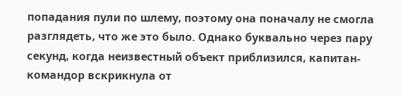попадания пули по шлему, поэтому она поначалу не смогла разглядеть, что же это было. Однако буквально через пару секунд, когда неизвестный объект приблизился, капитан-командор вскрикнула от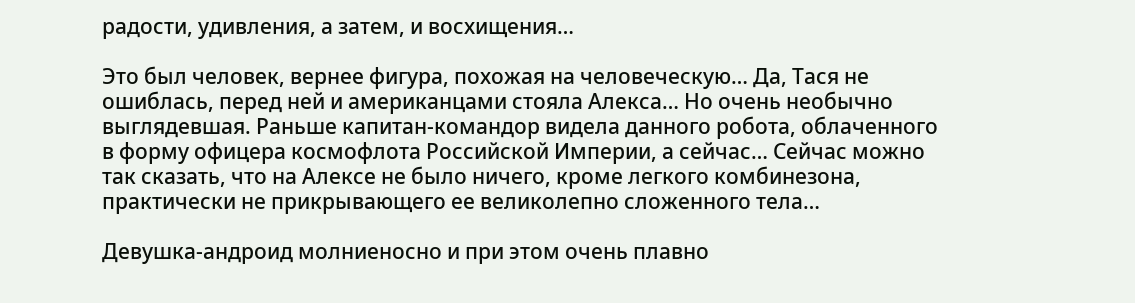радости, удивления, а затем, и восхищения…

Это был человек, вернее фигура, похожая на человеческую… Да, Тася не ошиблась, перед ней и американцами стояла Алекса… Но очень необычно выглядевшая. Раньше капитан-командор видела данного робота, облаченного в форму офицера космофлота Российской Империи, а сейчас… Сейчас можно так сказать, что на Алексе не было ничего, кроме легкого комбинезона, практически не прикрывающего ее великолепно сложенного тела…

Девушка-андроид молниеносно и при этом очень плавно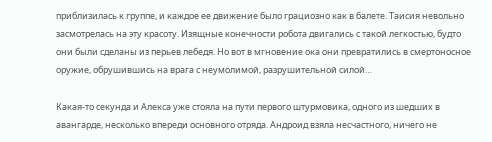приблизилась к группе, и каждое ее движение было грациозно как в балете. Таисия невольно засмотрелась на эту красоту. Изящные конечности робота двигались с такой легкостью, будто они были сделаны из перьев лебедя. Но вот в мгновение ока они превратились в смертоносное оружие, обрушившись на врага с неумолимой, разрушительной силой…

Какая-то секунда и Алекса уже стояла на пути первого штурмовика, одного из шедших в авангарде, несколько впереди основного отряда. Андроид взяла несчастного, ничего не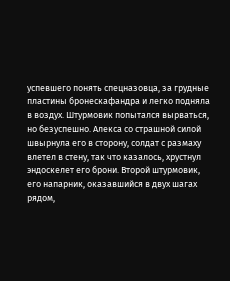успевшего понять спецназовца, за грудные пластины бронескафандра и легко подняла в воздух. Штурмовик попытался вырваться, но безуспешно. Алекса со страшной силой швырнула его в сторону, солдат с размаху влетел в стену, так что казалось, хрустнул эндоскелет его брони. Второй штурмовик, его напарник, оказавшийся в двух шагах рядом,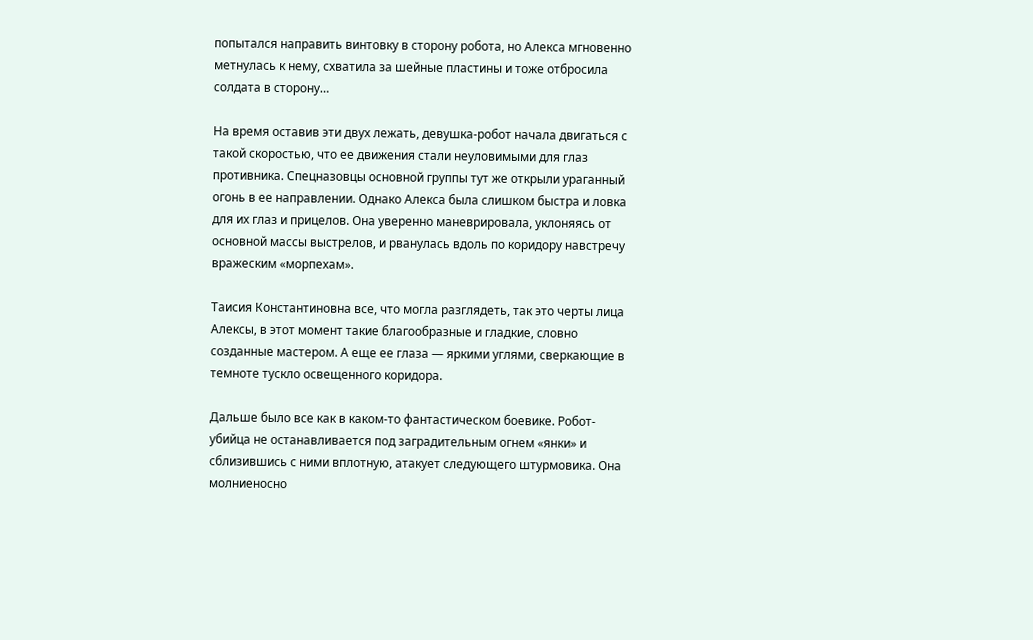попытался направить винтовку в сторону робота, но Алекса мгновенно метнулась к нему, схватила за шейные пластины и тоже отбросила солдата в сторону…

На время оставив эти двух лежать, девушка-робот начала двигаться с такой скоростью, что ее движения стали неуловимыми для глаз противника. Спецназовцы основной группы тут же открыли ураганный огонь в ее направлении. Однако Алекса была слишком быстра и ловка для их глаз и прицелов. Она уверенно маневрировала, уклоняясь от основной массы выстрелов, и рванулась вдоль по коридору навстречу вражеским «морпехам».

Таисия Константиновна все, что могла разглядеть, так это черты лица Алексы, в этот момент такие благообразные и гладкие, словно созданные мастером. А еще ее глаза — яркими углями, сверкающие в темноте тускло освещенного коридора.

Дальше было все как в каком-то фантастическом боевике. Робот-убийца не останавливается под заградительным огнем «янки» и сблизившись с ними вплотную, атакует следующего штурмовика. Она молниеносно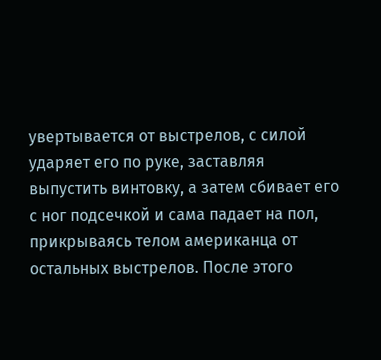увертывается от выстрелов, с силой ударяет его по руке, заставляя выпустить винтовку, а затем сбивает его с ног подсечкой и сама падает на пол, прикрываясь телом американца от остальных выстрелов. После этого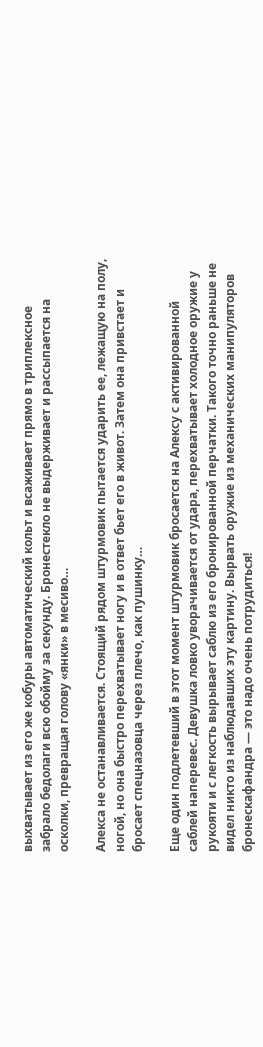выхватывает из его же кобуры автоматический кольт и всаживает прямо в триплексное забрало бедолаги всю обойму за секунду. Бронестекло не выдерживает и рассыпается на осколки, превращая голову «янки» в месиво…

Алекса не останавливается. Стоящий рядом штурмовик пытается ударить ее, лежащую на полу, ногой, но она быстро перехватывает ногу и в ответ бьет его в живот. Затем она привстает и бросает спецназовца через плечо, как пушинку…

Еще один подлетевший в этот момент штурмовик бросается на Алексу с активированной саблей наперевес. Девушка ловко уворачивается от удара, перехватывает холодное оружие у рукояти и с легкость вырывает саблю из его бронированной перчатки. Такого точно раньше не видел никто из наблюдавших эту картину. Вырвать оружие из механических манипуляторов бронескафандра — это надо очень потрудиться!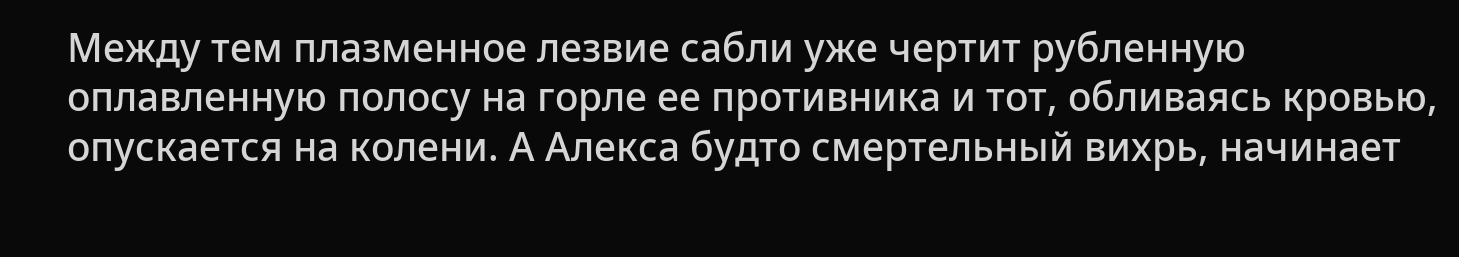Между тем плазменное лезвие сабли уже чертит рубленную оплавленную полосу на горле ее противника и тот, обливаясь кровью, опускается на колени. А Алекса будто смертельный вихрь, начинает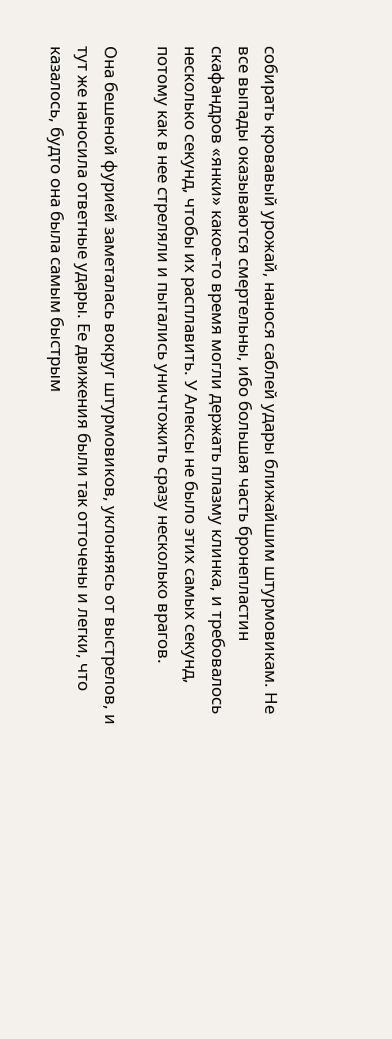собирать кровавый урожай, нанося саблей удары ближайшим штурмовикам. Не все выпады оказываются смертельны, ибо большая часть бронепластин скафандров «янки» какое-то время могли держать плазму клинка, и требовалось несколько секунд, чтобы их расплавить. У Алексы не было этих самых секунд, потому как в нее стреляли и пытались уничтожить сразу несколько врагов.

Она бешеной фурией заметалась вокруг штурмовиков, уклоняясь от выстрелов, и тут же наносила ответные удары. Ее движения были так отточены и легки, что казалось, будто она была самым быстрым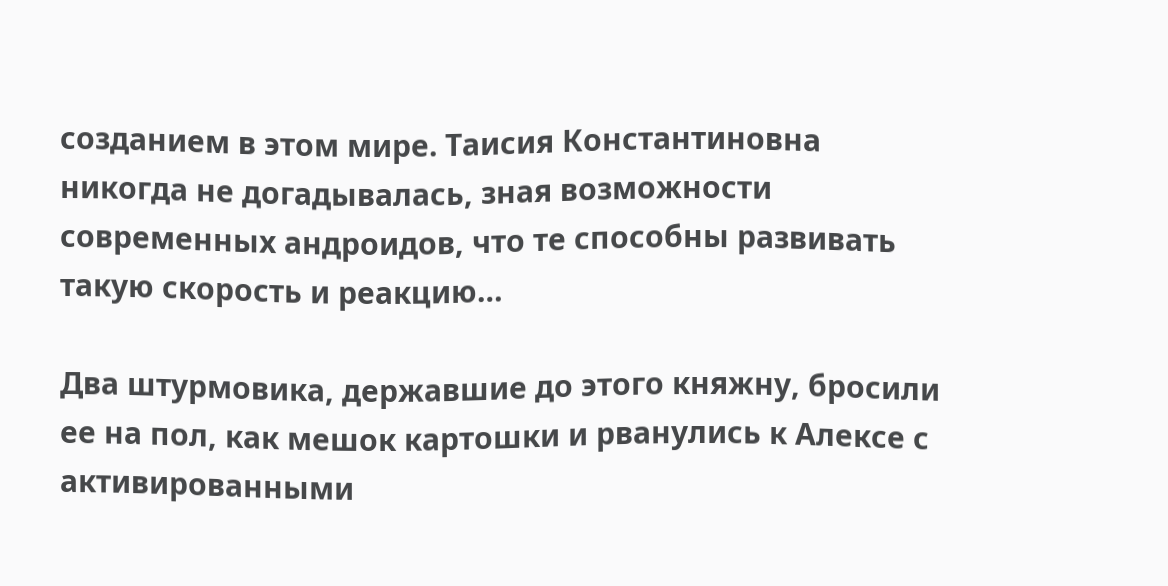созданием в этом мире. Таисия Константиновна никогда не догадывалась, зная возможности современных андроидов, что те способны развивать такую скорость и реакцию…

Два штурмовика, державшие до этого княжну, бросили ее на пол, как мешок картошки и рванулись к Алексе с активированными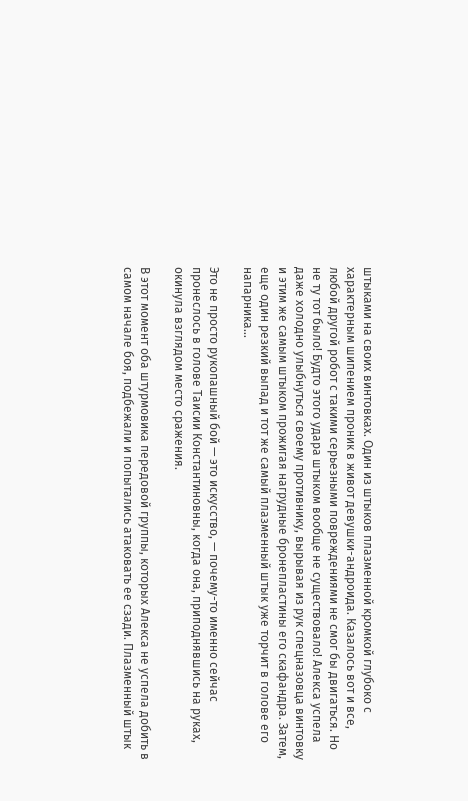штыками на своих винтовках. Один из штыков плазменной кромкой глубоко с характерным шипением проник в живот девушки-андроида. Казалось вот и все, любой другой робот с такими серьезными повреждениями не смог бы двигаться. Но не ту тот было! Будто этого удара штыком вообще не существовало! Алекса успела даже холодно улыбнуться своему противнику, вырывая из рук спецназовца винтовку и этим же самым штыком прожигая нагрудные бронепластины его скафандра. Затем, еще один резкий выпад и тот же самый плазменный штык уже торчит в голове его напарника…

Это не просто рукопашный бой — это искусство, — почему-то именно сейчас пронеслось в голове Таисии Константиновны, когда она, приподнявшись на руках, окинула взглядом место сражения.

В этот момент оба штурмовика передовой группы, которых Алекса не успела добить в самом начале боя, подбежали и попытались атаковать ее сзади. Плазменный штык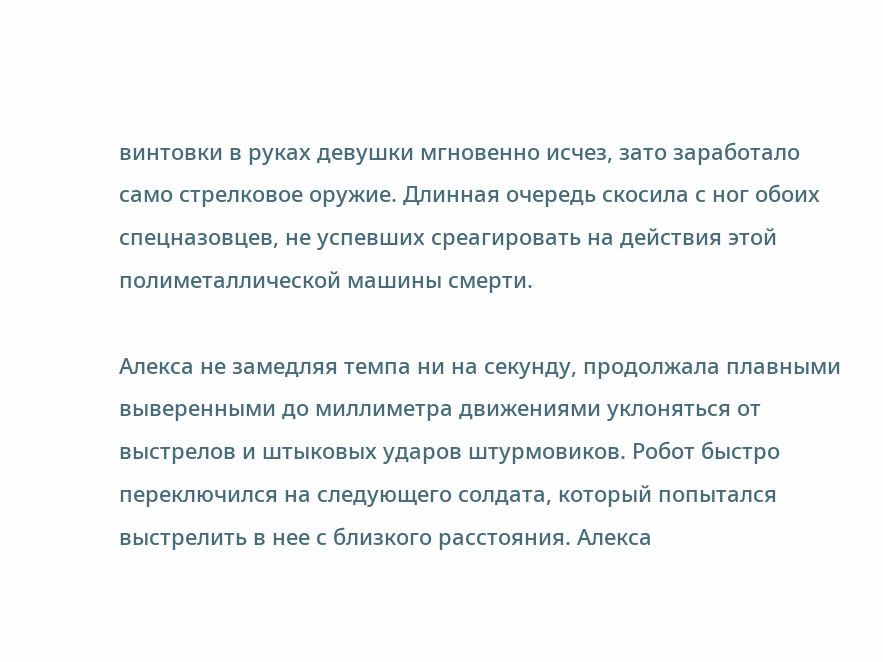винтовки в руках девушки мгновенно исчез, зато заработало само стрелковое оружие. Длинная очередь скосила с ног обоих спецназовцев, не успевших среагировать на действия этой полиметаллической машины смерти.

Алекса не замедляя темпа ни на секунду, продолжала плавными выверенными до миллиметра движениями уклоняться от выстрелов и штыковых ударов штурмовиков. Робот быстро переключился на следующего солдата, который попытался выстрелить в нее с близкого расстояния. Алекса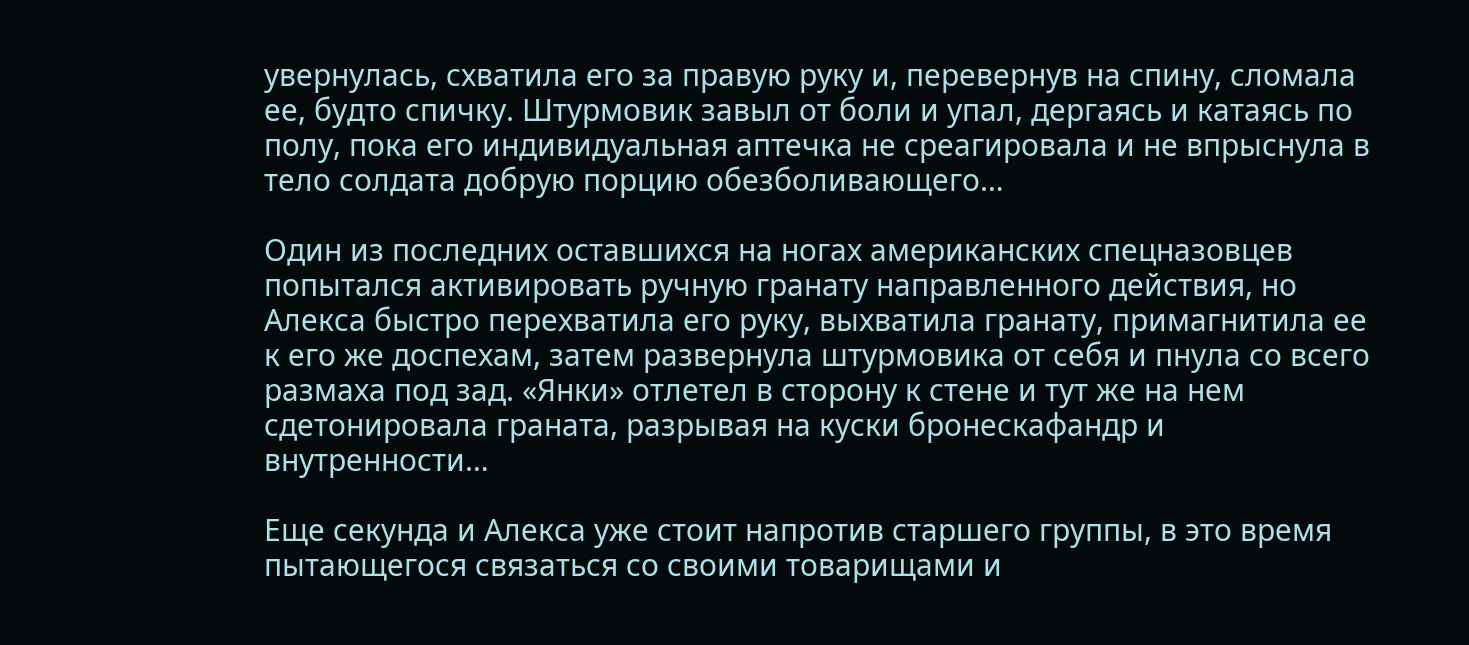увернулась, схватила его за правую руку и, перевернув на спину, сломала ее, будто спичку. Штурмовик завыл от боли и упал, дергаясь и катаясь по полу, пока его индивидуальная аптечка не среагировала и не впрыснула в тело солдата добрую порцию обезболивающего…

Один из последних оставшихся на ногах американских спецназовцев попытался активировать ручную гранату направленного действия, но Алекса быстро перехватила его руку, выхватила гранату, примагнитила ее к его же доспехам, затем развернула штурмовика от себя и пнула со всего размаха под зад. «Янки» отлетел в сторону к стене и тут же на нем сдетонировала граната, разрывая на куски бронескафандр и внутренности…

Еще секунда и Алекса уже стоит напротив старшего группы, в это время пытающегося связаться со своими товарищами и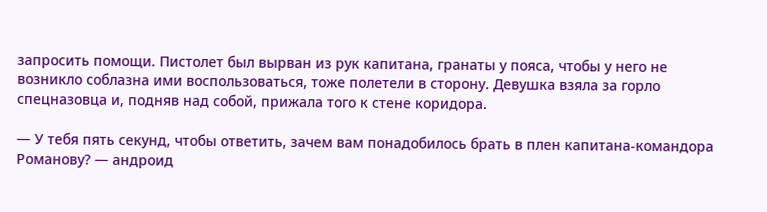запросить помощи. Пистолет был вырван из рук капитана, гранаты у пояса, чтобы у него не возникло соблазна ими воспользоваться, тоже полетели в сторону. Девушка взяла за горло спецназовца и, подняв над собой, прижала того к стене коридора.

— У тебя пять секунд, чтобы ответить, зачем вам понадобилось брать в плен капитана-командора Романову? — андроид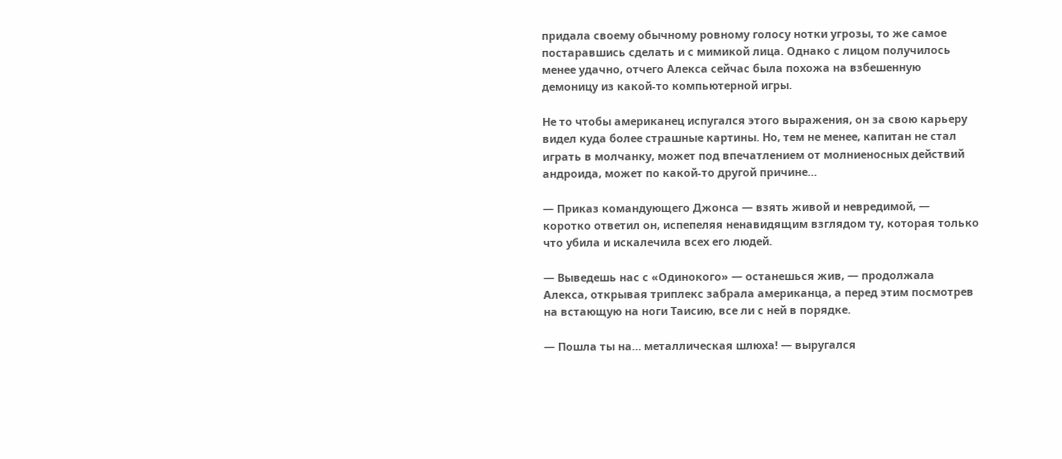придала своему обычному ровному голосу нотки угрозы, то же самое постаравшись сделать и с мимикой лица. Однако с лицом получилось менее удачно, отчего Алекса сейчас была похожа на взбешенную демоницу из какой-то компьютерной игры.

Не то чтобы американец испугался этого выражения, он за свою карьеру видел куда более страшные картины. Но, тем не менее, капитан не стал играть в молчанку, может под впечатлением от молниеносных действий андроида, может по какой-то другой причине…

— Приказ командующего Джонса — взять живой и невредимой, — коротко ответил он, испепеляя ненавидящим взглядом ту, которая только что убила и искалечила всех его людей.

— Выведешь нас с «Одинокого» — останешься жив, — продолжала Алекса, открывая триплекс забрала американца, а перед этим посмотрев на встающую на ноги Таисию, все ли с ней в порядке.

— Пошла ты на… металлическая шлюха! — выругался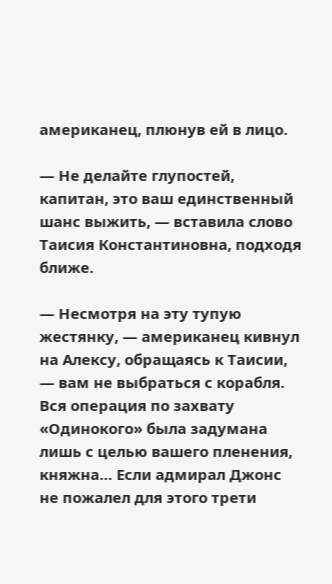американец, плюнув ей в лицо.

— Не делайте глупостей, капитан, это ваш единственный шанс выжить, — вставила слово Таисия Константиновна, подходя ближе.

— Несмотря на эту тупую жестянку, — американец кивнул на Алексу, обращаясь к Таисии, — вам не выбраться с корабля. Вся операция по захвату «Одинокого» была задумана лишь с целью вашего пленения, княжна… Если адмирал Джонс не пожалел для этого трети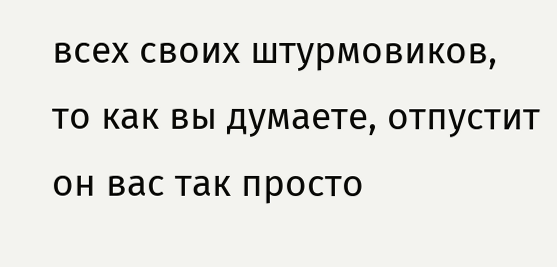всех своих штурмовиков, то как вы думаете, отпустит он вас так просто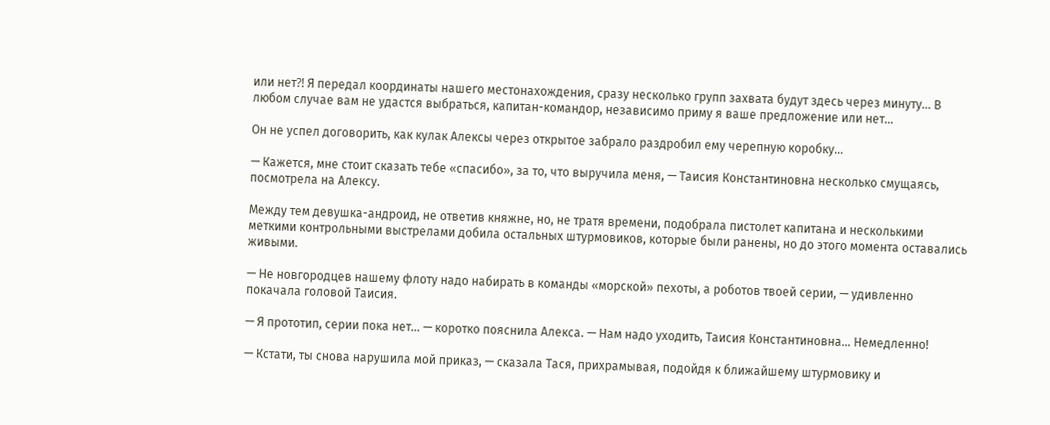или нет⁈ Я передал координаты нашего местонахождения, сразу несколько групп захвата будут здесь через минуту… В любом случае вам не удастся выбраться, капитан-командор, независимо приму я ваше предложение или нет…

Он не успел договорить, как кулак Алексы через открытое забрало раздробил ему черепную коробку…

— Кажется, мне стоит сказать тебе «спасибо», за то, что выручила меня, — Таисия Константиновна несколько смущаясь, посмотрела на Алексу.

Между тем девушка-андроид, не ответив княжне, но, не тратя времени, подобрала пистолет капитана и несколькими меткими контрольными выстрелами добила остальных штурмовиков, которые были ранены, но до этого момента оставались живыми.

— Не новгородцев нашему флоту надо набирать в команды «морской» пехоты, а роботов твоей серии, — удивленно покачала головой Таисия.

— Я прототип, серии пока нет… — коротко пояснила Алекса. — Нам надо уходить, Таисия Константиновна… Немедленно!

— Кстати, ты снова нарушила мой приказ, — сказала Тася, прихрамывая, подойдя к ближайшему штурмовику и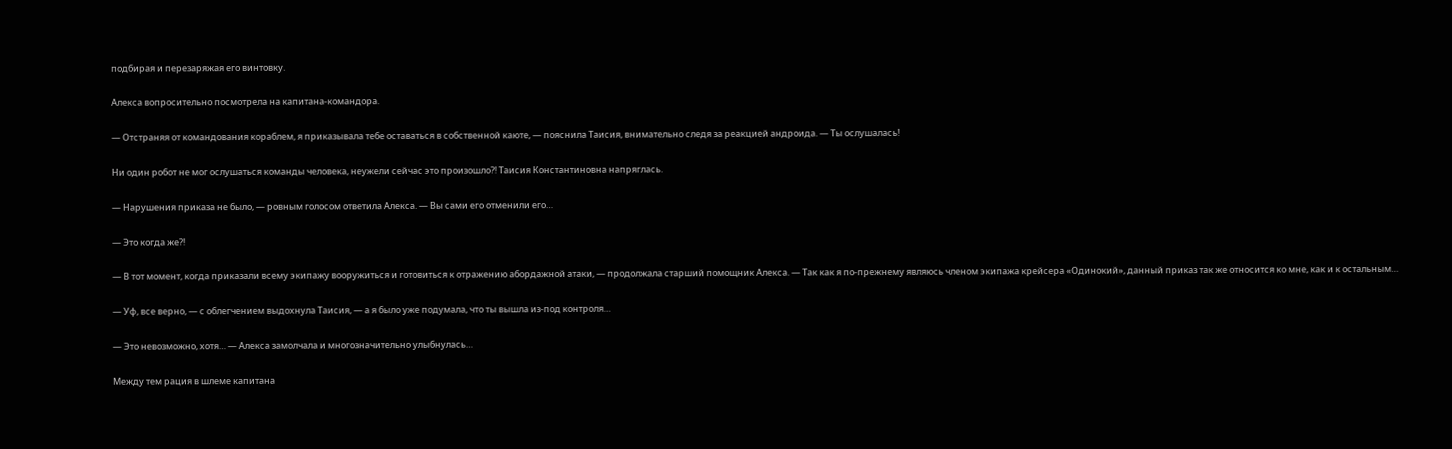подбирая и перезаряжая его винтовку.

Алекса вопросительно посмотрела на капитана-командора.

— Отстраняя от командования кораблем, я приказывала тебе оставаться в собственной каюте, — пояснила Таисия, внимательно следя за реакцией андроида. — Ты ослушалась!

Ни один робот не мог ослушаться команды человека, неужели сейчас это произошло⁈ Таисия Константиновна напряглась.

— Нарушения приказа не было, — ровным голосом ответила Алекса. — Вы сами его отменили его…

— Это когда же⁈

— В тот момент, когда приказали всему экипажу вооружиться и готовиться к отражению абордажной атаки, — продолжала старший помощник Алекса. — Так как я по-прежнему являюсь членом экипажа крейсера «Одинокий», данный приказ так же относится ко мне, как и к остальным…

— Уф, все верно, — с облегчением выдохнула Таисия, — а я было уже подумала, что ты вышла из-под контроля…

— Это невозможно, хотя… — Алекса замолчала и многозначительно улыбнулась…

Между тем рация в шлеме капитана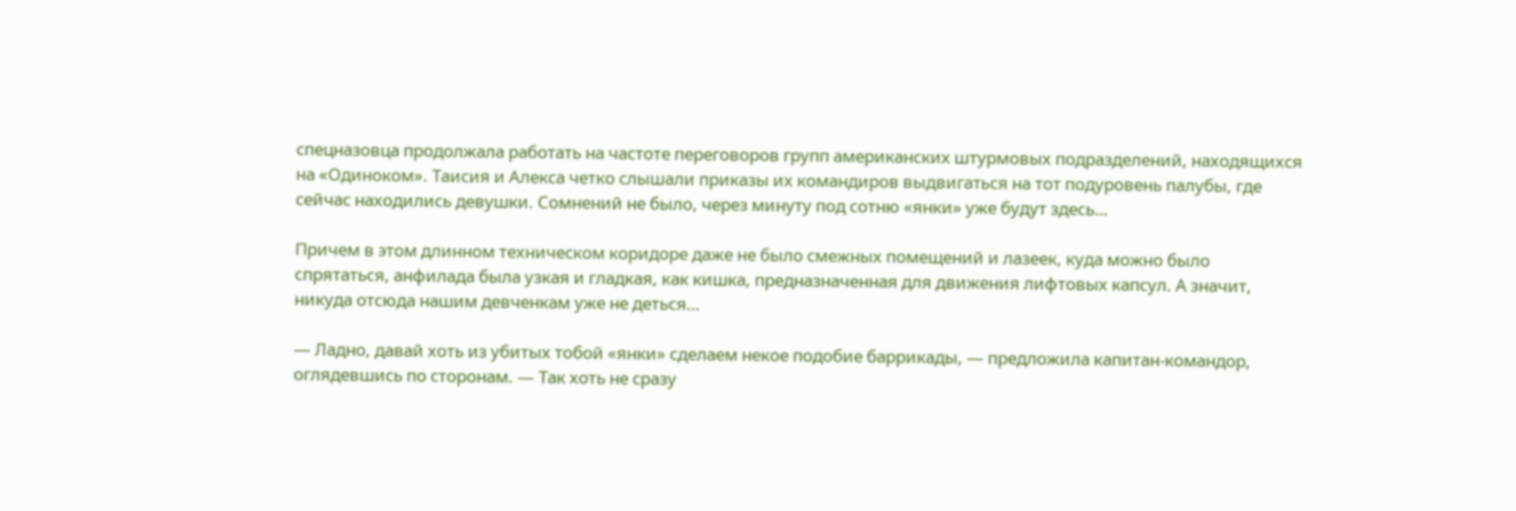спецназовца продолжала работать на частоте переговоров групп американских штурмовых подразделений, находящихся на «Одиноком». Таисия и Алекса четко слышали приказы их командиров выдвигаться на тот подуровень палубы, где сейчас находились девушки. Сомнений не было, через минуту под сотню «янки» уже будут здесь…

Причем в этом длинном техническом коридоре даже не было смежных помещений и лазеек, куда можно было спрятаться, анфилада была узкая и гладкая, как кишка, предназначенная для движения лифтовых капсул. А значит, никуда отсюда нашим девченкам уже не деться…

— Ладно, давай хоть из убитых тобой «янки» сделаем некое подобие баррикады, — предложила капитан-командор, оглядевшись по сторонам. — Так хоть не сразу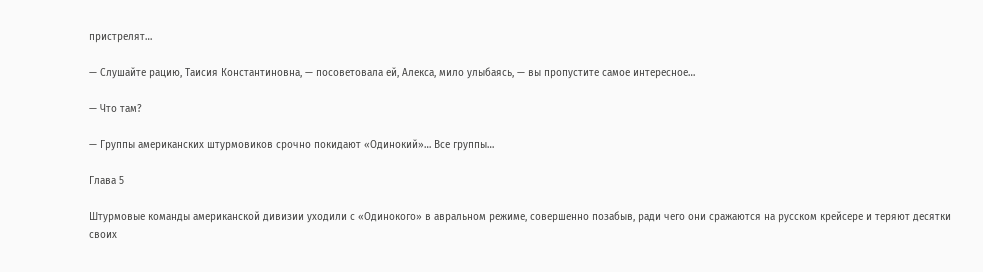пристрелят…

— Слушайте рацию, Таисия Константиновна, — посоветовала ей, Алекса, мило улыбаясь, — вы пропустите самое интересное…

— Что там?

— Группы американских штурмовиков срочно покидают «Одинокий»… Все группы…

Глава 5

Штурмовые команды американской дивизии уходили с «Одинокого» в авральном режиме, совершенно позабыв, ради чего они сражаются на русском крейсере и теряют десятки своих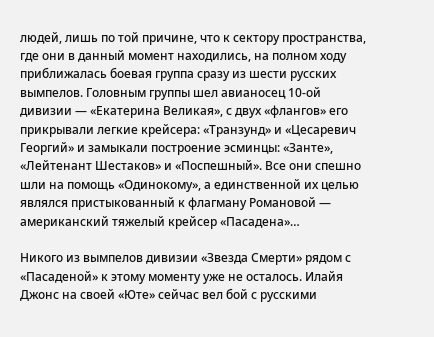людей, лишь по той причине, что к сектору пространства, где они в данный момент находились, на полном ходу приближалась боевая группа сразу из шести русских вымпелов. Головным группы шел авианосец 10-ой дивизии — «Екатерина Великая», с двух «флангов» его прикрывали легкие крейсера: «Транзунд» и «Цесаревич Георгий» и замыкали построение эсминцы: «Занте», «Лейтенант Шестаков» и «Поспешный». Все они спешно шли на помощь «Одинокому», а единственной их целью являлся пристыкованный к флагману Романовой — американский тяжелый крейсер «Пасадена»…

Никого из вымпелов дивизии «Звезда Смерти» рядом с «Пасаденой» к этому моменту уже не осталось. Илайя Джонс на своей «Юте» сейчас вел бой с русскими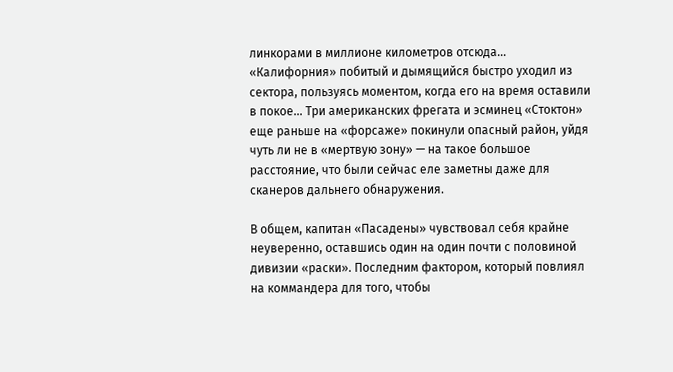линкорами в миллионе километров отсюда… «Калифорния» побитый и дымящийся быстро уходил из сектора, пользуясь моментом, когда его на время оставили в покое… Три американских фрегата и эсминец «Стоктон» еще раньше на «форсаже» покинули опасный район, уйдя чуть ли не в «мертвую зону» — на такое большое расстояние, что были сейчас еле заметны даже для сканеров дальнего обнаружения.

В общем, капитан «Пасадены» чувствовал себя крайне неуверенно, оставшись один на один почти с половиной дивизии «раски». Последним фактором, который повлиял на коммандера для того, чтобы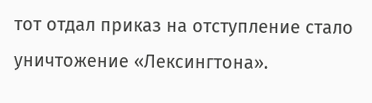тот отдал приказ на отступление стало уничтожение «Лексингтона».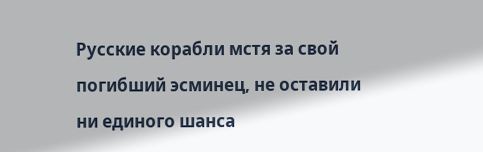Русские корабли мстя за свой погибший эсминец, не оставили ни единого шанса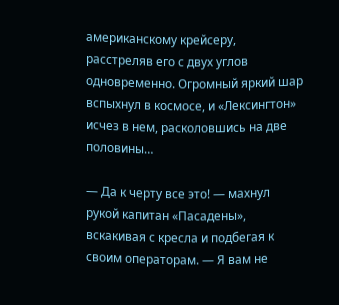американскому крейсеру, расстреляв его с двух углов одновременно. Огромный яркий шар вспыхнул в космосе, и «Лексингтон» исчез в нем, расколовшись на две половины…

— Да к черту все это! — махнул рукой капитан «Пасадены», вскакивая с кресла и подбегая к своим операторам. — Я вам не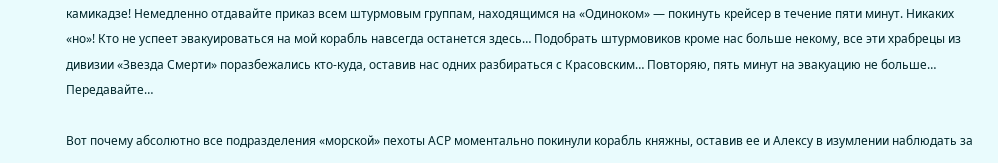камикадзе! Немедленно отдавайте приказ всем штурмовым группам, находящимся на «Одиноком» — покинуть крейсер в течение пяти минут. Никаких «но»! Кто не успеет эвакуироваться на мой корабль навсегда останется здесь… Подобрать штурмовиков кроме нас больше некому, все эти храбрецы из дивизии «Звезда Смерти» поразбежались кто-куда, оставив нас одних разбираться с Красовским… Повторяю, пять минут на эвакуацию не больше… Передавайте…

Вот почему абсолютно все подразделения «морской» пехоты АСР моментально покинули корабль княжны, оставив ее и Алексу в изумлении наблюдать за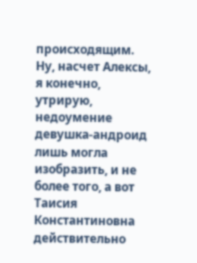происходящим. Ну, насчет Алексы, я конечно, утрирую, недоумение девушка-андроид лишь могла изобразить, и не более того, а вот Таисия Константиновна действительно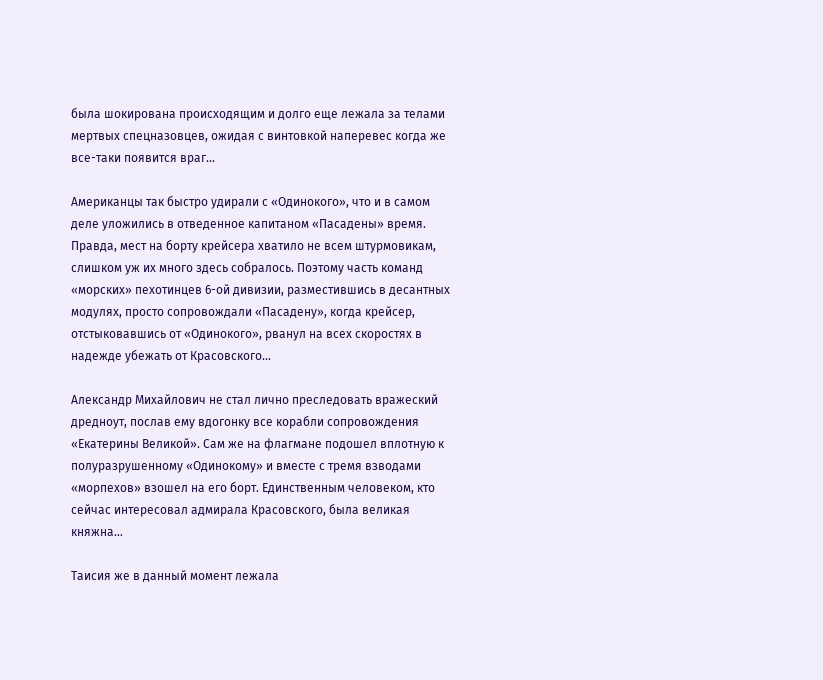была шокирована происходящим и долго еще лежала за телами мертвых спецназовцев, ожидая с винтовкой наперевес когда же все-таки появится враг…

Американцы так быстро удирали с «Одинокого», что и в самом деле уложились в отведенное капитаном «Пасадены» время. Правда, мест на борту крейсера хватило не всем штурмовикам, слишком уж их много здесь собралось. Поэтому часть команд «морских» пехотинцев 6-ой дивизии, разместившись в десантных модулях, просто сопровождали «Пасадену», когда крейсер, отстыковавшись от «Одинокого», рванул на всех скоростях в надежде убежать от Красовского…

Александр Михайлович не стал лично преследовать вражеский дредноут, послав ему вдогонку все корабли сопровождения «Екатерины Великой». Сам же на флагмане подошел вплотную к полуразрушенному «Одинокому» и вместе с тремя взводами «морпехов» взошел на его борт. Единственным человеком, кто сейчас интересовал адмирала Красовского, была великая княжна…

Таисия же в данный момент лежала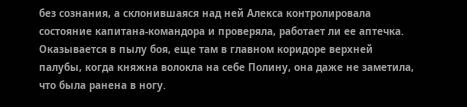без сознания, а склонившаяся над ней Алекса контролировала состояние капитана-командора и проверяла, работает ли ее аптечка. Оказывается в пылу боя, еще там в главном коридоре верхней палубы, когда княжна волокла на себе Полину, она даже не заметила, что была ранена в ногу.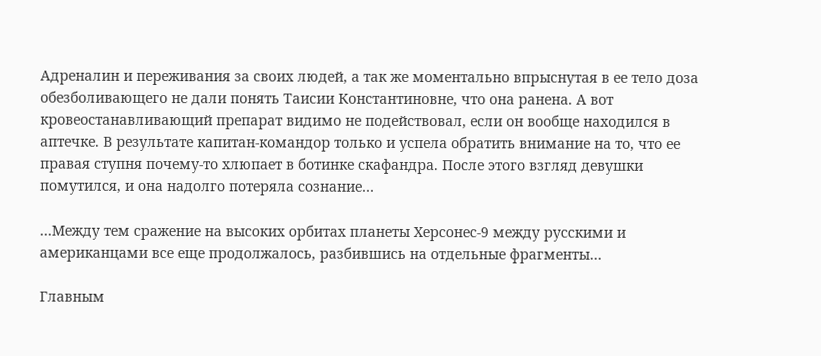Адреналин и переживания за своих людей, а так же моментально впрыснутая в ее тело доза обезболивающего не дали понять Таисии Константиновне, что она ранена. А вот кровеостанавливающий препарат видимо не подействовал, если он вообще находился в аптечке. В результате капитан-командор только и успела обратить внимание на то, что ее правая ступня почему-то хлюпает в ботинке скафандра. После этого взгляд девушки помутился, и она надолго потеряла сознание…

…Между тем сражение на высоких орбитах планеты Херсонес-9 между русскими и американцами все еще продолжалось, разбившись на отдельные фрагменты…

Главным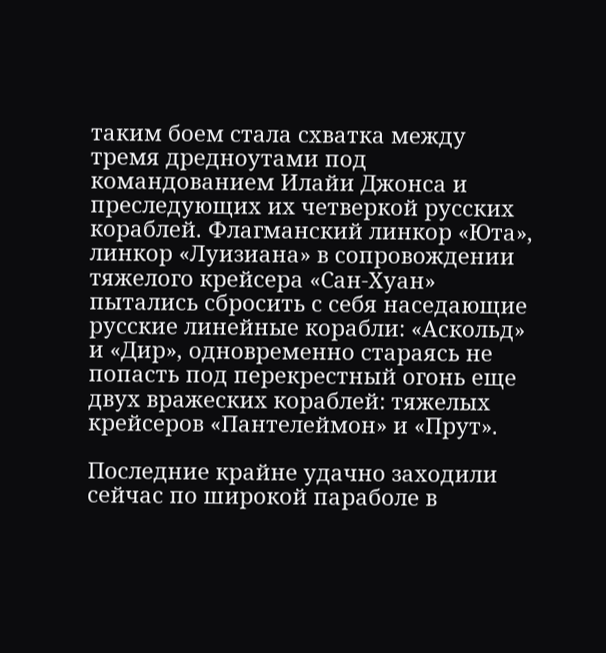таким боем стала схватка между тремя дредноутами под командованием Илайи Джонса и преследующих их четверкой русских кораблей. Флагманский линкор «Юта», линкор «Луизиана» в сопровождении тяжелого крейсера «Сан-Хуан» пытались сбросить с себя наседающие русские линейные корабли: «Аскольд» и «Дир», одновременно стараясь не попасть под перекрестный огонь еще двух вражеских кораблей: тяжелых крейсеров «Пантелеймон» и «Прут».

Последние крайне удачно заходили сейчас по широкой параболе в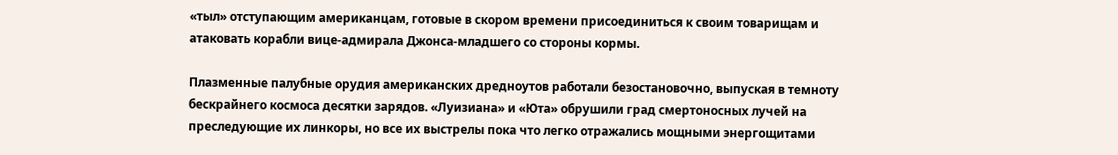«тыл» отступающим американцам, готовые в скором времени присоединиться к своим товарищам и атаковать корабли вице-адмирала Джонса-младшего со стороны кормы.

Плазменные палубные орудия американских дредноутов работали безостановочно, выпуская в темноту бескрайнего космоса десятки зарядов. «Луизиана» и «Юта» обрушили град смертоносных лучей на преследующие их линкоры, но все их выстрелы пока что легко отражались мощными энергощитами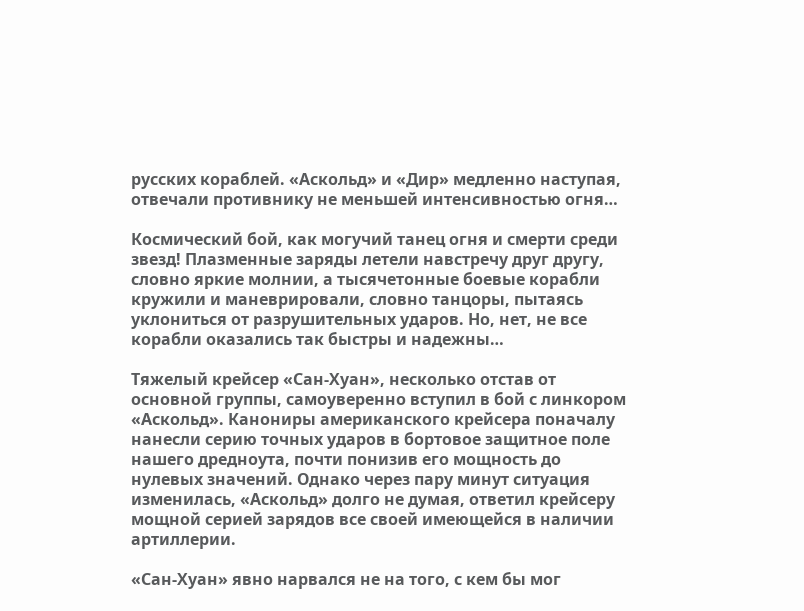русских кораблей. «Аскольд» и «Дир» медленно наступая, отвечали противнику не меньшей интенсивностью огня…

Космический бой, как могучий танец огня и смерти среди звезд! Плазменные заряды летели навстречу друг другу, словно яркие молнии, а тысячетонные боевые корабли кружили и маневрировали, словно танцоры, пытаясь уклониться от разрушительных ударов. Но, нет, не все корабли оказались так быстры и надежны…

Тяжелый крейсер «Сан-Хуан», несколько отстав от основной группы, самоуверенно вступил в бой с линкором «Аскольд». Канониры американского крейсера поначалу нанесли серию точных ударов в бортовое защитное поле нашего дредноута, почти понизив его мощность до нулевых значений. Однако через пару минут ситуация изменилась, «Аскольд» долго не думая, ответил крейсеру мощной серией зарядов все своей имеющейся в наличии артиллерии.

«Сан-Хуан» явно нарвался не на того, с кем бы мог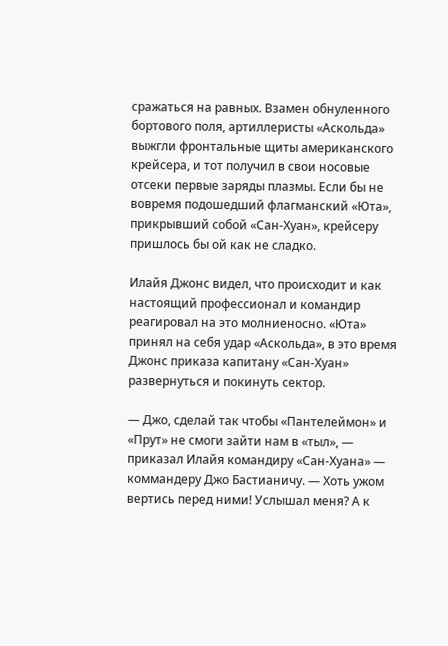сражаться на равных. Взамен обнуленного бортового поля, артиллеристы «Аскольда» выжгли фронтальные щиты американского крейсера, и тот получил в свои носовые отсеки первые заряды плазмы. Если бы не вовремя подошедший флагманский «Юта», прикрывший собой «Сан-Хуан», крейсеру пришлось бы ой как не сладко.

Илайя Джонс видел, что происходит и как настоящий профессионал и командир реагировал на это молниеносно. «Юта» принял на себя удар «Аскольда», в это время Джонс приказа капитану «Сан-Хуан» развернуться и покинуть сектор.

— Джо, сделай так чтобы «Пантелеймон» и «Прут» не смоги зайти нам в «тыл», — приказал Илайя командиру «Сан-Хуана» — коммандеру Джо Бастианичу. — Хоть ужом вертись перед ними! Услышал меня? А к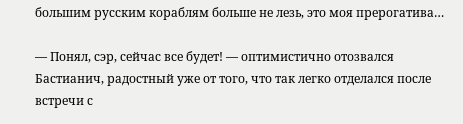большим русским кораблям больше не лезь, это моя прерогатива…

— Понял, сэр, сейчас все будет! — оптимистично отозвался Бастианич, радостный уже от того, что так легко отделался после встречи с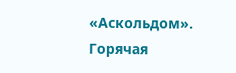«Аскольдом». Горячая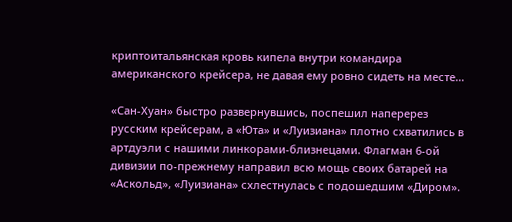криптоитальянская кровь кипела внутри командира американского крейсера, не давая ему ровно сидеть на месте…

«Сан-Хуан» быстро развернувшись, поспешил наперерез русским крейсерам, а «Юта» и «Луизиана» плотно схватились в артдуэли с нашими линкорами-близнецами. Флагман 6-ой дивизии по-прежнему направил всю мощь своих батарей на «Аскольд», «Луизиана» схлестнулась с подошедшим «Диром».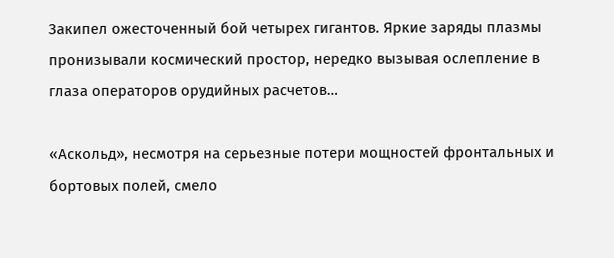Закипел ожесточенный бой четырех гигантов. Яркие заряды плазмы пронизывали космический простор, нередко вызывая ослепление в глаза операторов орудийных расчетов…

«Аскольд», несмотря на серьезные потери мощностей фронтальных и бортовых полей, смело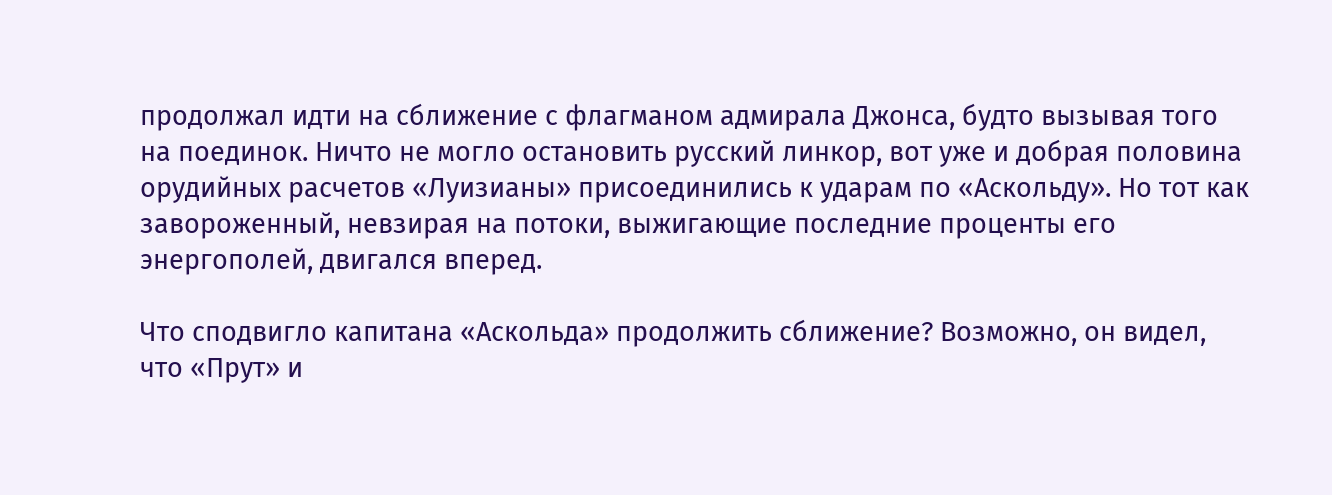продолжал идти на сближение с флагманом адмирала Джонса, будто вызывая того на поединок. Ничто не могло остановить русский линкор, вот уже и добрая половина орудийных расчетов «Луизианы» присоединились к ударам по «Аскольду». Но тот как завороженный, невзирая на потоки, выжигающие последние проценты его энергополей, двигался вперед.

Что сподвигло капитана «Аскольда» продолжить сближение? Возможно, он видел, что «Прут» и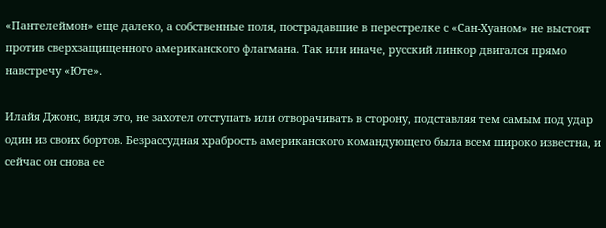«Пантелеймон» еще далеко, а собственные поля, пострадавшие в перестрелке с «Сан-Хуаном» не выстоят против сверхзащищенного американского флагмана. Так или иначе, русский линкор двигался прямо навстречу «Юте».

Илайя Джонс, видя это, не захотел отступать или отворачивать в сторону, подставляя тем самым под удар один из своих бортов. Безрассудная храбрость американского командующего была всем широко известна, и сейчас он снова ее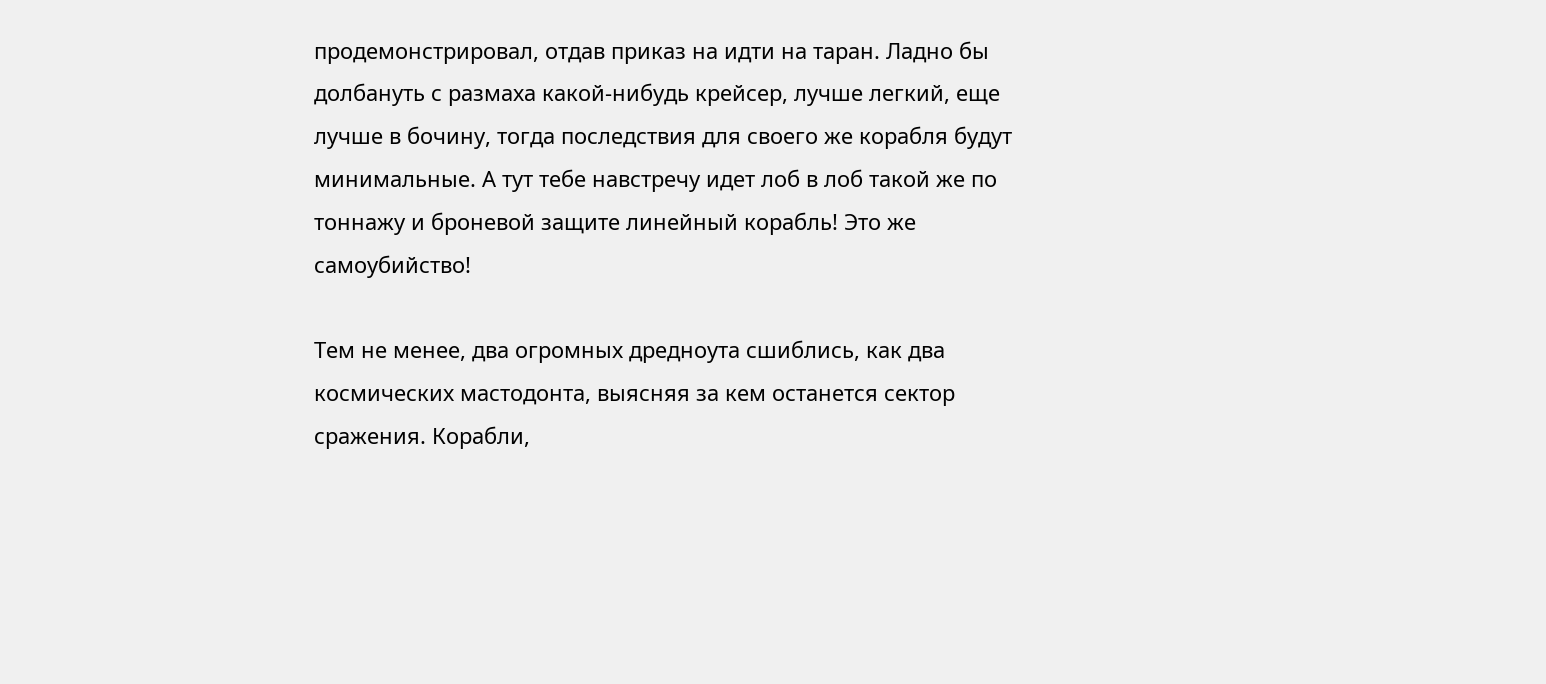продемонстрировал, отдав приказ на идти на таран. Ладно бы долбануть с размаха какой-нибудь крейсер, лучше легкий, еще лучше в бочину, тогда последствия для своего же корабля будут минимальные. А тут тебе навстречу идет лоб в лоб такой же по тоннажу и броневой защите линейный корабль! Это же самоубийство!

Тем не менее, два огромных дредноута сшиблись, как два космических мастодонта, выясняя за кем останется сектор сражения. Корабли,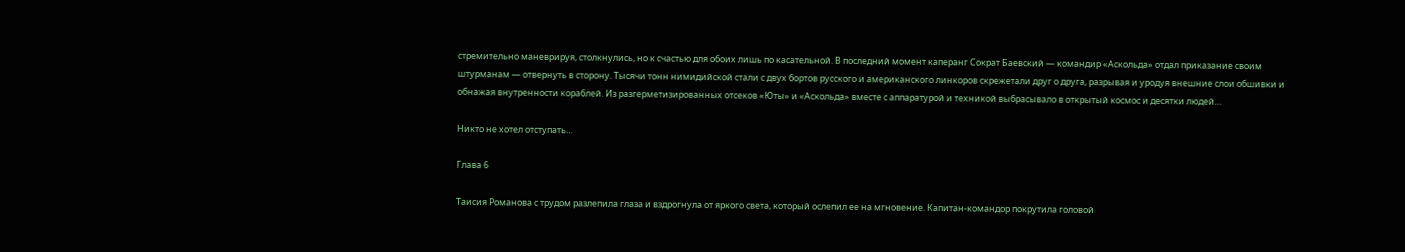стремительно маневрируя, столкнулись, но к счастью для обоих лишь по касательной. В последний момент каперанг Сократ Баевский — командир «Аскольда» отдал приказание своим штурманам — отвернуть в сторону. Тысячи тонн нимидийской стали с двух бортов русского и американского линкоров скрежетали друг о друга, разрывая и уродуя внешние слои обшивки и обнажая внутренности кораблей. Из разгерметизированных отсеков «Юты» и «Аскольда» вместе с аппаратурой и техникой выбрасывало в открытый космос и десятки людей…

Никто не хотел отступать…

Глава 6

Таисия Романова с трудом разлепила глаза и вздрогнула от яркого света, который ослепил ее на мгновение. Капитан-командор покрутила головой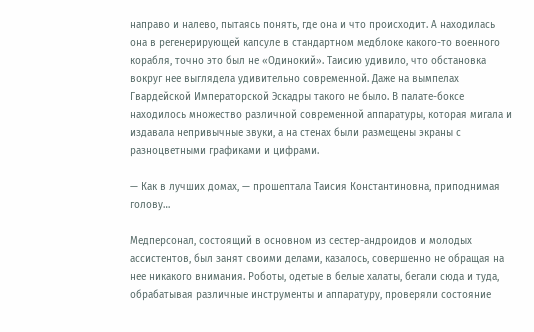направо и налево, пытаясь понять, где она и что происходит. А находилась она в регенерирующей капсуле в стандартном медблоке какого-то военного корабля, точно это был не «Одинокий». Таисию удивило, что обстановка вокруг нее выглядела удивительно современной. Даже на вымпелах Гвардейской Императорской Эскадры такого не было. В палате-боксе находилось множество различной современной аппаратуры, которая мигала и издавала непривычные звуки, а на стенах были размещены экраны с разноцветными графиками и цифрами.

— Как в лучших домах, — прошептала Таисия Константиновна, приподнимая голову…

Медперсонал, состоящий в основном из сестер-андроидов и молодых ассистентов, был занят своими делами, казалось, совершенно не обращая на нее никакого внимания. Роботы, одетые в белые халаты, бегали сюда и туда, обрабатывая различные инструменты и аппаратуру, проверяли состояние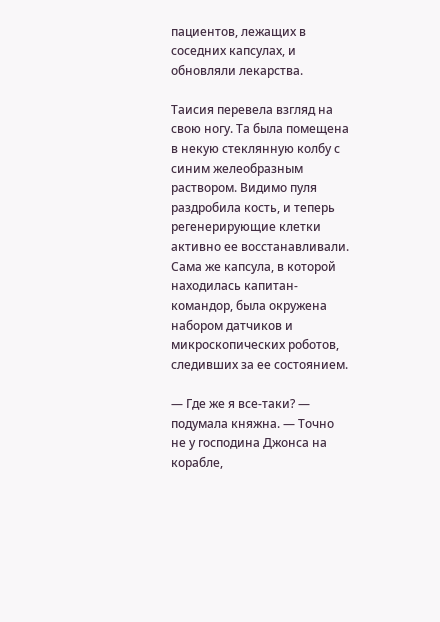пациентов, лежащих в соседних капсулах, и обновляли лекарства.

Таисия перевела взгляд на свою ногу. Та была помещена в некую стеклянную колбу с синим желеобразным раствором. Видимо пуля раздробила кость, и теперь регенерирующие клетки активно ее восстанавливали. Сама же капсула, в которой находилась капитан-командор, была окружена набором датчиков и микроскопических роботов, следивших за ее состоянием.

— Где же я все-таки? — подумала княжна. — Точно не у господина Джонса на корабле,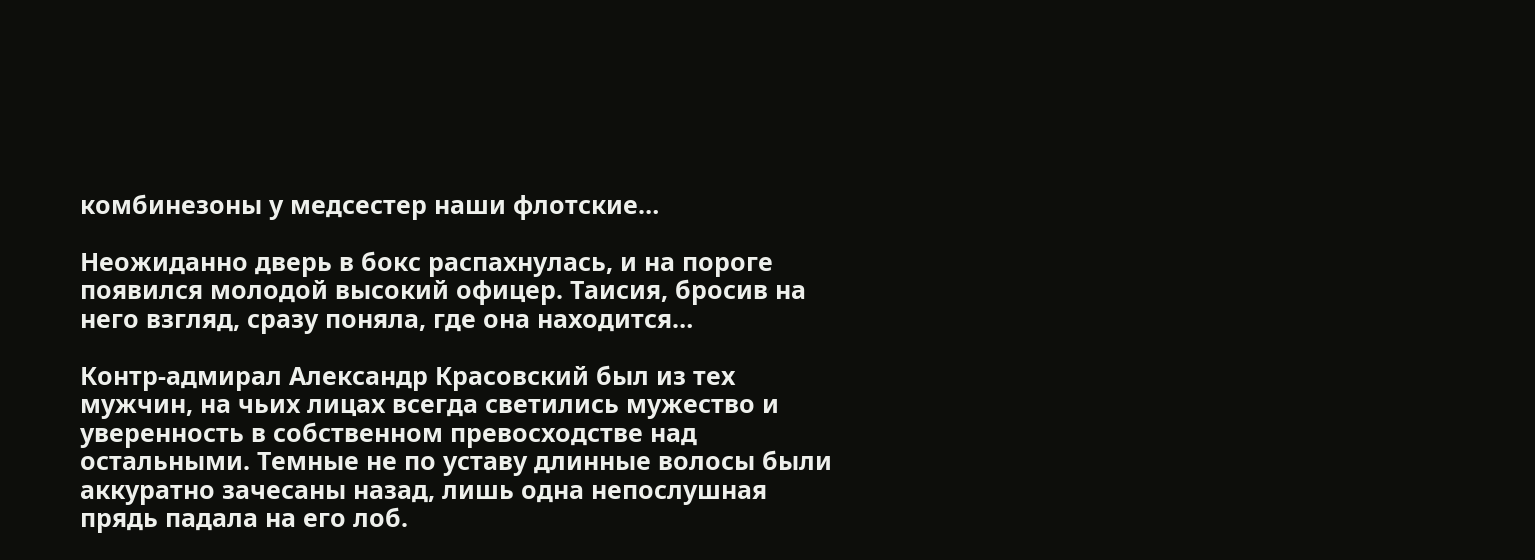комбинезоны у медсестер наши флотские…

Неожиданно дверь в бокс распахнулась, и на пороге появился молодой высокий офицер. Таисия, бросив на него взгляд, сразу поняла, где она находится…

Контр-адмирал Александр Красовский был из тех мужчин, на чьих лицах всегда светились мужество и уверенность в собственном превосходстве над остальными. Темные не по уставу длинные волосы были аккуратно зачесаны назад, лишь одна непослушная прядь падала на его лоб.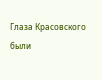Глаза Красовского были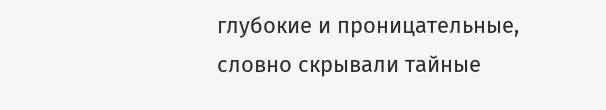глубокие и проницательные, словно скрывали тайные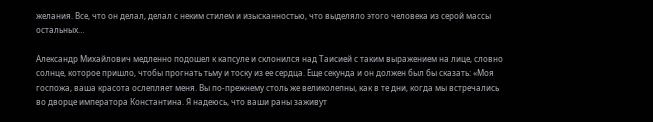желания. Все, что он делал, делал с неким стилем и изысканностью, что выделяло этого человека из серой массы остальных…

Александр Михайлович медленно подошел к капсуле и склонился над Таисией с таким выражением на лице, словно солнце, которое пришло, чтобы прогнать тьму и тоску из ее сердца. Еще секунда и он должен был бы сказать: «Моя госпожа, ваша красота ослепляет меня. Вы по-прежнему столь же великолепны, как в те дни, когда мы встречались во дворце императора Константина. Я надеюсь, что ваши раны заживут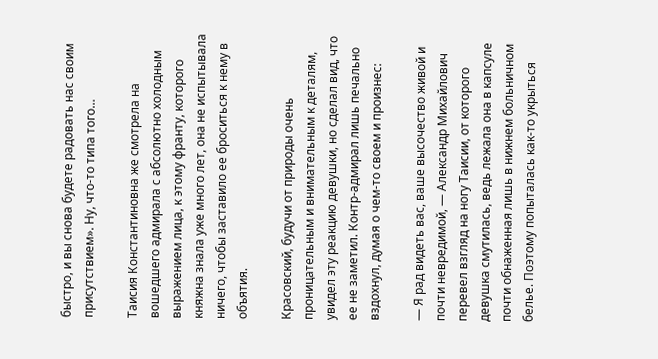быстро, и вы снова будете радовать нас своим присутствием». Ну, что-то типа того…

Таисия Константиновна же смотрела на вошедшего адмирала с абсолютно холодным выражением лица, к этому франту, которого княжна знала уже много лет, она не испытывала ничего, чтобы заставило ее броситься к нему в объятия.

Красовский, будучи от природы очень проницательным и внимательным к деталям, увидел эту реакцию девушки, но сделал вид, что ее не заметил. Контр-адмирал лишь печально вздохнул, думая о чем-то своем и произнес:

— Я рад видеть вас, ваше высочество живой и почти невредимой, — Александр Михайлович перевел взгляд на ногу Таисии, от которого девушка смутилась, ведь лежала она в капсуле почти обнаженная лишь в нижнем больничном белье. Поэтому попыталась как-то укрыться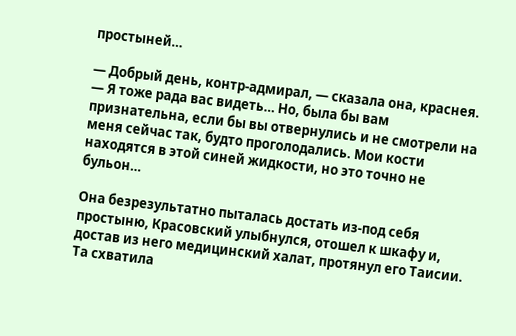простыней…

— Добрый день, контр-адмирал, — сказала она, краснея. — Я тоже рада вас видеть… Но, была бы вам признательна, если бы вы отвернулись и не смотрели на меня сейчас так, будто проголодались. Мои кости находятся в этой синей жидкости, но это точно не бульон…

Она безрезультатно пыталась достать из-под себя простыню, Красовский улыбнулся, отошел к шкафу и, достав из него медицинский халат, протянул его Таисии. Та схватила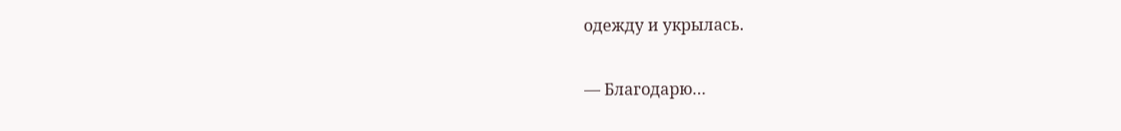одежду и укрылась.

— Благодарю…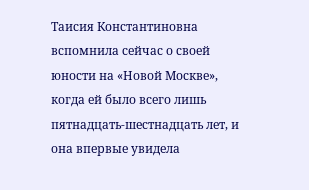Таисия Константиновна вспомнила сейчас о своей юности на «Новой Москве», когда ей было всего лишь пятнадцать-шестнадцать лет, и она впервые увидела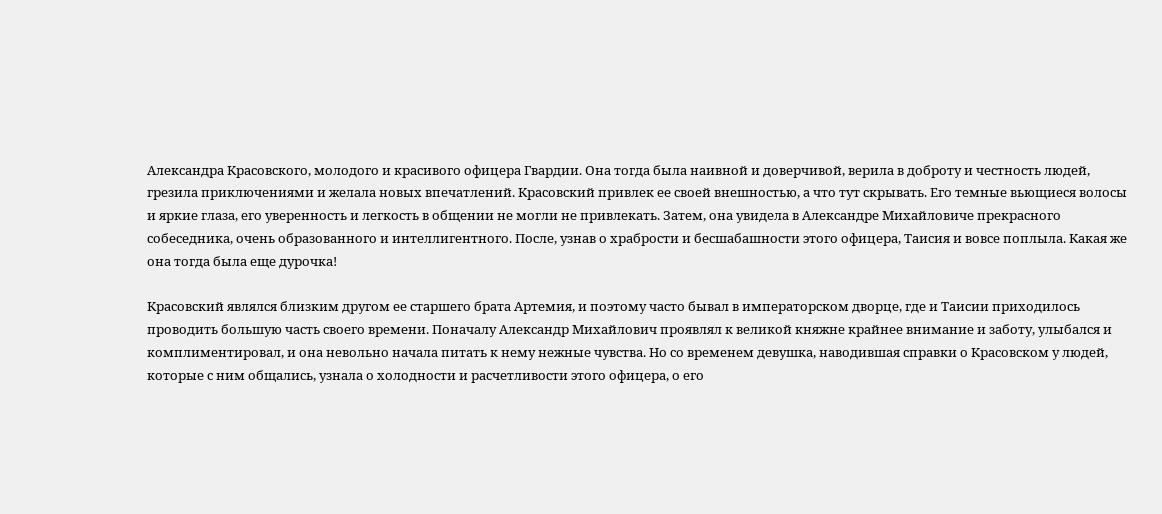Александра Красовского, молодого и красивого офицера Гвардии. Она тогда была наивной и доверчивой, верила в доброту и честность людей, грезила приключениями и желала новых впечатлений. Красовский привлек ее своей внешностью, а что тут скрывать. Его темные вьющиеся волосы и яркие глаза, его уверенность и легкость в общении не могли не привлекать. Затем, она увидела в Александре Михайловиче прекрасного собеседника, очень образованного и интеллигентного. После, узнав о храбрости и бесшабашности этого офицера, Таисия и вовсе поплыла. Какая же она тогда была еще дурочка!

Красовский являлся близким другом ее старшего брата Артемия, и поэтому часто бывал в императорском дворце, где и Таисии приходилось проводить большую часть своего времени. Поначалу Александр Михайлович проявлял к великой княжне крайнее внимание и заботу, улыбался и комплиментировал, и она невольно начала питать к нему нежные чувства. Но со временем девушка, наводившая справки о Красовском у людей, которые с ним общались, узнала о холодности и расчетливости этого офицера, о его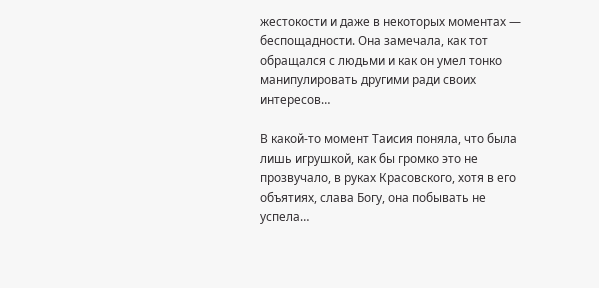жестокости и даже в некоторых моментах — беспощадности. Она замечала, как тот обращался с людьми и как он умел тонко манипулировать другими ради своих интересов…

В какой-то момент Таисия поняла, что была лишь игрушкой, как бы громко это не прозвучало, в руках Красовского, хотя в его объятиях, слава Богу, она побывать не успела…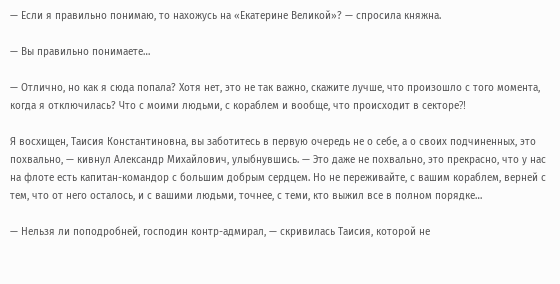— Если я правильно понимаю, то нахожусь на «Екатерине Великой»? — спросила княжна.

— Вы правильно понимаете…

— Отлично, но как я сюда попала? Хотя нет, это не так важно, скажите лучше, что произошло с того момента, когда я отключилась? Что с моими людьми, с кораблем и вообще, что происходит в секторе⁈

Я восхищен, Таисия Константиновна, вы заботитесь в первую очередь не о себе, а о своих подчиненных, это похвально, — кивнул Александр Михайлович, улыбнувшись. — Это даже не похвально, это прекрасно, что у нас на флоте есть капитан-командор с большим добрым сердцем. Но не переживайте, с вашим кораблем, верней с тем, что от него осталось, и с вашими людьми, точнее, с теми, кто выжил все в полном порядке…

— Нельзя ли поподробней, господин контр-адмирал, — скривилась Таисия, которой не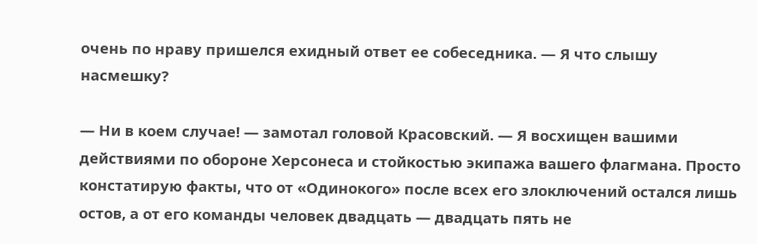очень по нраву пришелся ехидный ответ ее собеседника. — Я что слышу насмешку?

— Ни в коем случае! — замотал головой Красовский. — Я восхищен вашими действиями по обороне Херсонеса и стойкостью экипажа вашего флагмана. Просто констатирую факты, что от «Одинокого» после всех его злоключений остался лишь остов, а от его команды человек двадцать — двадцать пять не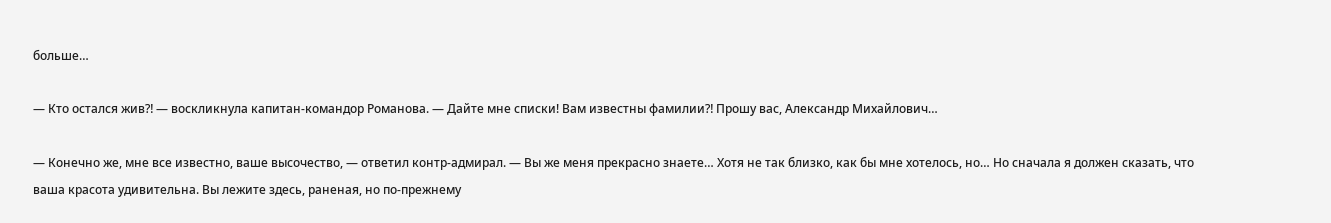больше…

— Кто остался жив⁈ — воскликнула капитан-командор Романова. — Дайте мне списки! Вам известны фамилии⁈ Прошу вас, Александр Михайлович…

— Конечно же, мне все известно, ваше высочество, — ответил контр-адмирал. — Вы же меня прекрасно знаете… Хотя не так близко, как бы мне хотелось, но… Но сначала я должен сказать, что ваша красота удивительна. Вы лежите здесь, раненая, но по-прежнему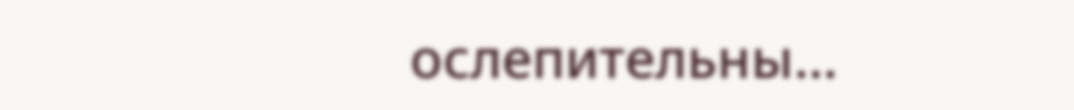ослепительны…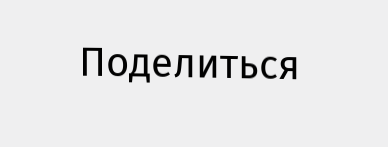Поделиться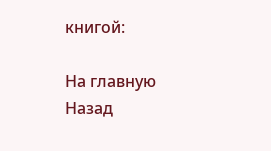книгой:

На главную
Назад